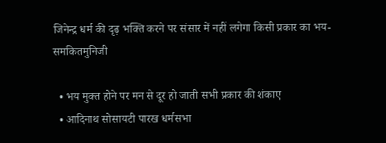जिनेन्द्र धर्म की दृढ़ भक्ति करने पर संसार में नहीं लगेगा किसी प्रकार का भय- समकितमुनिजी

  • भय मुक्त होने पर मन से दूर हो जाती सभी प्रकार की शंकाए
  • आदिनाथ सोसायटी पारख धर्मसभा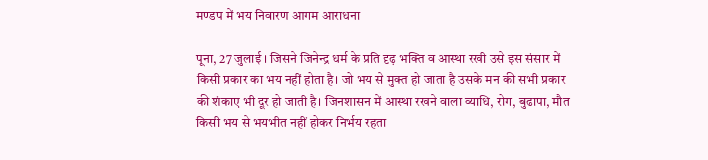मण्डप में भय निवारण आगम आराधना

पूना, 27 जुलाई । जिसने जिनेन्द्र धर्म के प्रति दृढ़ भक्ति व आस्था रखी उसे इस संसार में किसी प्रकार का भय नहीं होता है। जो भय से मुक्त हो जाता है उसके मन की सभी प्रकार की शंकाए भी दूर हो जाती है। जिनशासन में आस्था रखने वाला व्याधि, रोग, बुढापा, मौत किसी भय से भयभीत नहीं होकर निर्भय रहता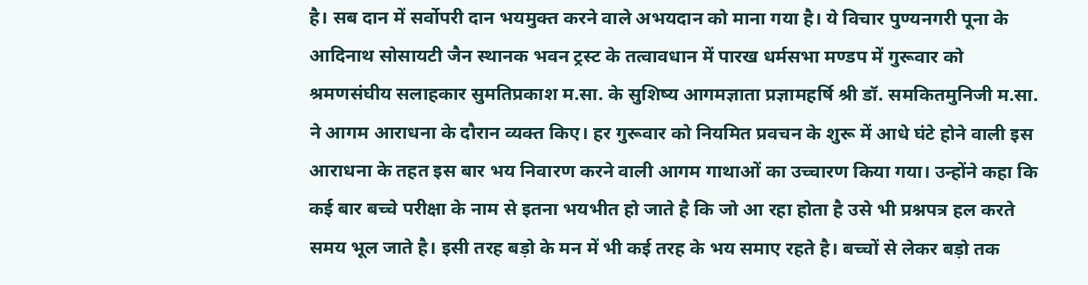है। सब दान में सर्वोपरी दान भयमुक्त करने वाले अभयदान को माना गया है। ये विचार पुण्यनगरी पूना के आदिनाथ सोसायटी जैन स्थानक भवन ट्रस्ट के तत्वावधान में पारख धर्मसभा मण्डप में गुरूवार को श्रमणसंघीय सलाहकार सुमतिप्रकाश म.सा. के सुशिष्य आगमज्ञाता प्रज्ञामहर्षि श्री डॉ. समकितमुनिजी म.सा. ने आगम आराधना के दौरान व्यक्त किए। हर गुरूवार को नियमित प्रवचन के शुरू में आधे घंटे होने वाली इस आराधना के तहत इस बार भय निवारण करने वाली आगम गाथाओं का उच्चारण किया गया। उन्होंने कहा कि कई बार बच्चे परीक्षा के नाम से इतना भयभीत हो जाते है कि जो आ रहा होता है उसे भी प्रश्नपत्र हल करते समय भूल जाते है। इसी तरह बड़ो के मन में भी कई तरह के भय समाए रहते है। बच्चों से लेकर बड़ो तक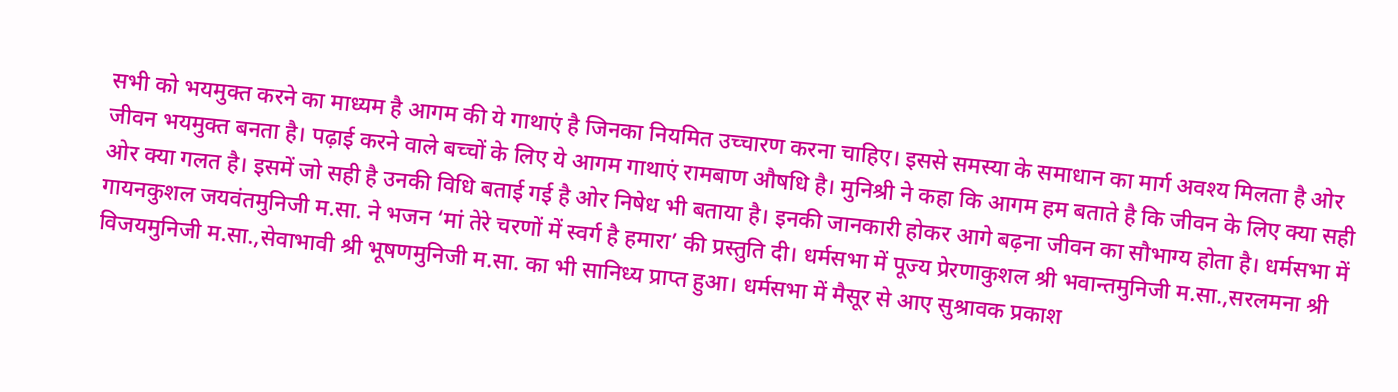सभी को भयमुक्त करने का माध्यम है आगम की ये गाथाएं है जिनका नियमित उच्चारण करना चाहिए। इससे समस्या के समाधान का मार्ग अवश्य मिलता है ओर जीवन भयमुक्त बनता है। पढ़ाई करने वाले बच्चों के लिए ये आगम गाथाएं रामबाण औषधि है। मुनिश्री ने कहा कि आगम हम बताते है कि जीवन के लिए क्या सही ओर क्या गलत है। इसमें जो सही है उनकी विधि बताई गई है ओर निषेध भी बताया है। इनकी जानकारी होकर आगे बढ़ना जीवन का सौभाग्य होता है। धर्मसभा में गायनकुशल जयवंतमुनिजी म.सा. ने भजन ‘मां तेरे चरणों में स्वर्ग है हमारा’ की प्रस्तुति दी। धर्मसभा में पूज्य प्रेरणाकुशल श्री भवान्तमुनिजी म.सा.,सरलमना श्री विजयमुनिजी म.सा.,सेवाभावी श्री भूषणमुनिजी म.सा. का भी सानिध्य प्राप्त हुआ। धर्मसभा में मैसूर से आए सुश्रावक प्रकाश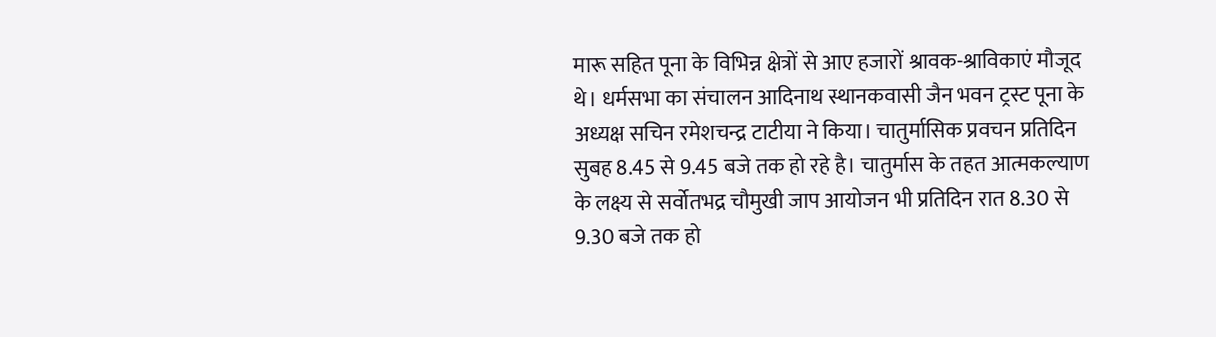मारू सहित पूना के विभिन्न क्षेत्रों से आए हजारों श्रावक-श्राविकाएं मौजूद थे। धर्मसभा का संचालन आदिनाथ स्थानकवासी जैन भवन ट्रस्ट पूना के अध्यक्ष सचिन रमेशचन्द्र टाटीया ने किया। चातुर्मासिक प्रवचन प्रतिदिन सुबह 8.45 से 9.45 बजे तक हो रहे है। चातुर्मास के तहत आत्मकल्याण के लक्ष्य से सर्वोतभद्र चौमुखी जाप आयोजन भी प्रतिदिन रात 8.30 से 9.30 बजे तक हो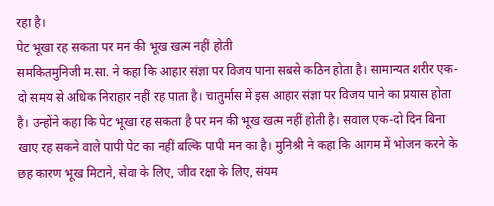रहा है।
पेट भूखा रह सकता पर मन की भूख खत्म नहीं होती
समकितमुनिजी म.सा. ने कहा कि आहार संज्ञा पर विजय पाना सबसे कठिन होता है। सामान्यत शरीर एक-दो समय से अधिक निराहार नहीं रह पाता है। चातुर्मास में इस आहार संज्ञा पर विजय पाने का प्रयास होता है। उन्होंने कहा कि पेट भूखा रह सकता है पर मन की भूख खत्म नहीं होती है। सवाल एक-दो दिन बिना खाए रह सकने वाले पापी पेट का नहीं बल्कि पापी मन का है। मुनिश्री ने कहा कि आगम में भोजन करने के छह कारण भूख मिटाने, सेवा के लिए, जीव रक्षा के लिए, संयम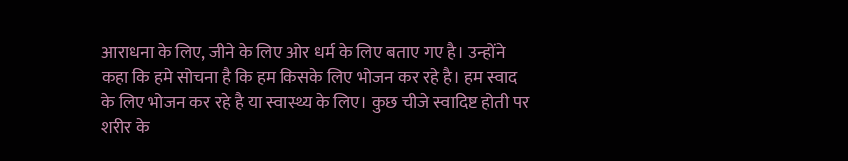आराधना के लिए, जीने के लिए ओर धर्म के लिए बताए गए है। उन्होंने कहा कि हमे सोचना है कि हम किसके लिए भोजन कर रहे है। हम स्वाद के लिए भोजन कर रहे है या स्वास्थ्य के लिए। कुछ चीजे स्वादिष्ट होती पर शरीर के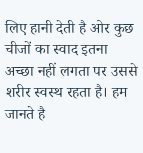लिए हानी देती है ओर कुछ चीजों का स्वाद इतना अच्छा नहीं लगता पर उससे शरीर स्वस्थ रहता है। हम जानते है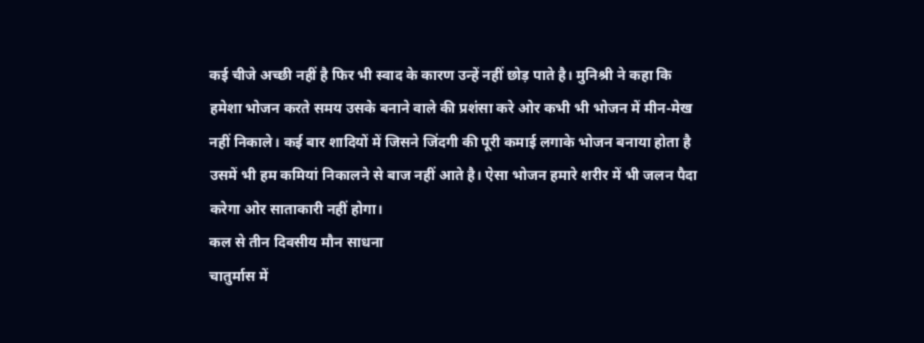कई चीजे अच्छी नहीं है फिर भी स्वाद के कारण उन्हें नहीं छोड़ पाते है। मुनिश्री ने कहा कि हमेशा भोजन करते समय उसके बनाने वाले की प्रशंसा करे ओर कभी भी भोजन में मीन-मेख नहीं निकाले। कई बार शादियों में जिसने जिंदगी की पूरी कमाई लगाके भोजन बनाया होता है उसमें भी हम कमियां निकालने से बाज नहीं आते है। ऐसा भोजन हमारे शरीर में भी जलन पैदा करेगा ओर साताकारी नहीं होगा।
कल से तीन दिवसीय मौन साधना
चातुर्मास में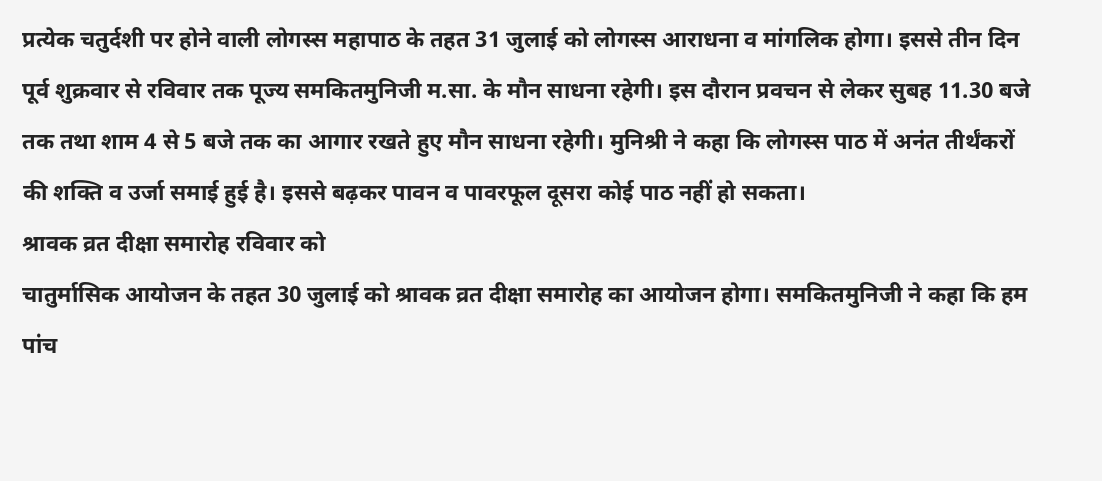प्रत्येक चतुर्दशी पर होने वाली लोगस्स महापाठ के तहत 31 जुलाई को लोगस्स आराधना व मांगलिक होगा। इससे तीन दिन पूर्व शुक्रवार से रविवार तक पूज्य समकितमुनिजी म.सा. के मौन साधना रहेगी। इस दौरान प्रवचन से लेकर सुबह 11.30 बजे तक तथा शाम 4 से 5 बजे तक का आगार रखते हुए मौन साधना रहेगी। मुनिश्री ने कहा कि लोगस्स पाठ में अनंत तीर्थंकरों की शक्ति व उर्जा समाई हुई है। इससे बढ़कर पावन व पावरफूल दूसरा कोई पाठ नहीं हो सकता।
श्रावक व्रत दीक्षा समारोह रविवार को
चातुर्मासिक आयोजन के तहत 30 जुलाई को श्रावक व्रत दीक्षा समारोह का आयोजन होगा। समकितमुनिजी ने कहा कि हम पांच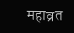महाव्रत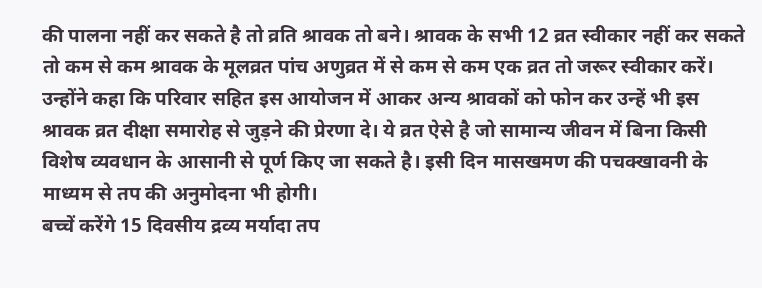की पालना नहीं कर सकते है तो व्रति श्रावक तो बने। श्रावक के सभी 12 व्रत स्वीकार नहीं कर सकते तो कम से कम श्रावक के मूलव्रत पांच अणुव्रत में से कम से कम एक व्रत तो जरूर स्वीकार करें। उन्होंने कहा कि परिवार सहित इस आयोजन में आकर अन्य श्रावकों को फोन कर उन्हें भी इस श्रावक व्रत दीक्षा समारोह से जुड़ने की प्रेरणा दे। ये व्रत ऐसे है जो सामान्य जीवन में बिना किसी विशेष व्यवधान के आसानी से पूर्ण किए जा सकते है। इसी दिन मासखमण की पचक्खावनी के माध्यम से तप की अनुमोदना भी होगी।
बच्चें करेंगे 15 दिवसीय द्रव्य मर्यादा तप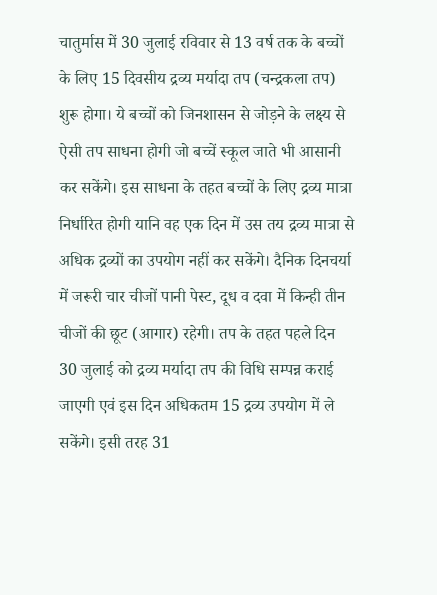चातुर्मास में 30 जुलाई रविवार से 13 वर्ष तक के बच्चों के लिए 15 दिवसीय द्रव्य मर्यादा तप (चन्द्रकला तप) शुरू होगा। ये बच्चों को जिनशासन से जोड़ने के लक्ष्य से ऐसी तप साधना होगी जो बच्चें स्कूल जाते भी आसानी कर सकेंगे। इस साधना के तहत बच्चों के लिए द्रव्य मात्रा निर्धारित होगी यानि वह एक दिन में उस तय द्रव्य मात्रा से अधिक द्रव्यों का उपयोग नहीं कर सकेंगे। दैनिक दिनचर्या में जरूरी चार चीजों पानी पेस्ट, दूध व दवा में किन्ही तीन चीजों की छूट (आगार) रहेगी। तप के तहत पहले दिन 30 जुलाई को द्रव्य मर्यादा तप की विधि सम्पन्न कराई जाएगी एवं इस दिन अधिकतम 15 द्रव्य उपयोग में ले सकेंगे। इसी तरह 31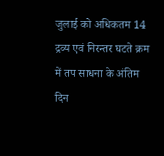जुलाई को अधिकतम 14 द्रव्य एवं निरन्तर घटते क्रम में तप साधना के अंतिम दिन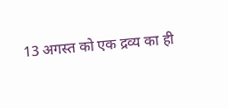13 अगस्त को एक द्रव्य का ही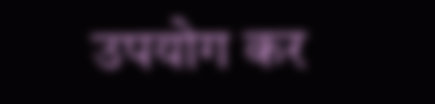उपयोग कर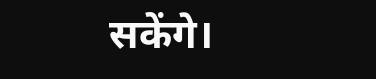सकेंगे।